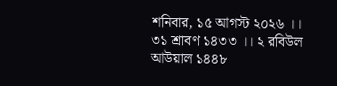শনিবার, ১৫ আগস্ট ২০২৬ ।। ৩১ শ্রাবণ ১৪৩৩ ।। ২ রবিউল আউয়াল ১৪৪৮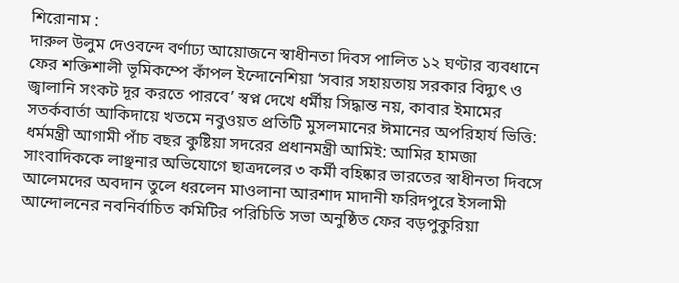শিরোনাম :
দারুল উলুম দেওবন্দে বর্ণাঢ্য আয়োজনে স্বাধীনতা দিবস পালিত ১২ ঘণ্টার ব্যবধানে ফের শক্তিশালী ভূমিকম্পে কাঁপল ইন্দোনেশিয়া ‘সবার সহায়তায় সরকার বিদ্যুৎ ও জ্বালানি সংকট দূর করতে পারবে’ স্বপ্ন দেখে ধর্মীয় সিদ্ধান্ত নয়, কাবার ইমামের সতর্কবার্তা আকিদায়ে খতমে নবুওয়ত প্রতিটি মুসলমানের ঈমানের অপরিহার্য ভিত্তি: ধর্মমন্ত্রী আগামী পাঁচ বছর কুষ্টিয়া সদরের প্রধানমন্ত্রী আমিই: আমির হামজা সাংবাদিককে লাঞ্ছনার অভিযোগে ছাত্রদলের ৩ কর্মী বহিষ্কার ভারতের স্বাধীনতা দিবসে আলেমদের অবদান তুলে ধরলেন মাওলানা আরশাদ মাদানী ফরিদপুরে ইসলামী আন্দোলনের নবনির্বাচিত কমিটির পরিচিতি সভা অনুষ্ঠিত ফের বড়পুকুরিয়া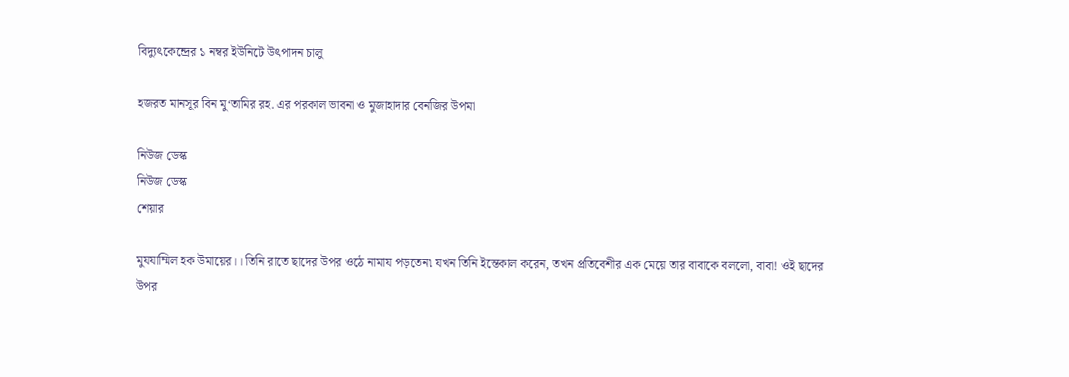বিদ্যুৎকেন্দ্রের ১ নম্বর ইউনিটে উৎপাদন চালু

হজরত মানসূর বিন মু‘তামির রহ. এর পরকাল ভাবনা ও মুজাহাদার বেনজির উপমা

নিউজ ডেস্ক
নিউজ ডেস্ক
শেয়ার

মুযযাম্মিল হক উমায়ের।। তিনি রাতে ছাদের উপর ওঠে নামায পড়তেন৷ যখন তিনি ইন্তেকাল করেন, তখন প্রতিবেশীর এক মেয়ে তার বাবাকে বললো, বাবা! ওই ছাদের উপর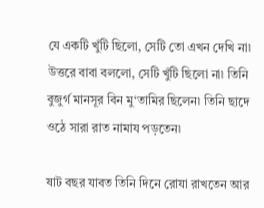যে একটি খুঁটি ছিলো, সেটি তো এখন দেখি না৷ উত্তরে বাবা বললো, সেটি খুঁটি ছিলো না৷ তিনি বুজুর্গ মানসূর বিন মু‘তামির ছিলেন৷ তিনি ছাদে ওঠে সারা রাত নামায পড়তেন৷

ষাট বছর যাবত তিনি দিনে রোযা রাখতেন আর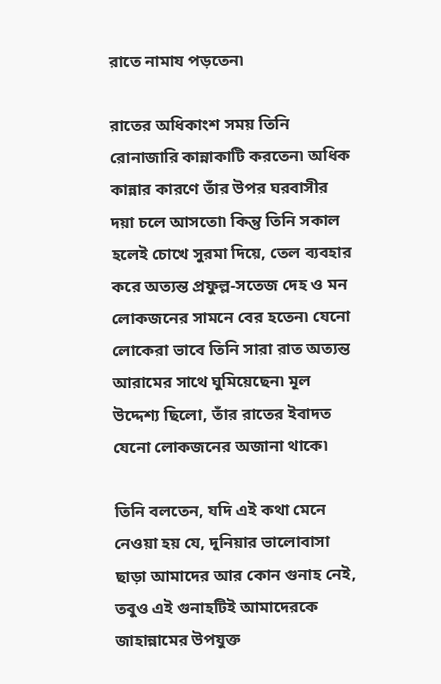রাতে নামায পড়তেন৷

রাতের অধিকাংশ সময় তিনি রোনাজারি কান্নাকাটি করতেন৷ অধিক কান্নার কারণে তাঁর উপর ঘরবাসীর দয়া চলে আসতো৷ কিন্তু তিনি সকাল হলেই চোখে সুরমা দিয়ে, তেল ব্যবহার করে অত্যন্ত প্রফুল্ল-সতেজ দেহ ও মন লোকজনের সামনে বের হতেন৷ যেনো লোকেরা ভাবে তিনি সারা রাত অত্যন্ত আরামের সাথে ঘুমিয়েছেন৷ মূল উদ্দেশ্য ছিলো, তাঁর রাতের ইবাদত যেনো লোকজনের অজানা থাকে৷

তিনি বলতেন, যদি এই কথা মেনে নেওয়া হয় যে, দুনিয়ার ভালোবাসা ছাড়া আমাদের আর কোন গুনাহ নেই, তবুও এই গুনাহটিই আমাদেরকে জাহান্নামের উপযুক্ত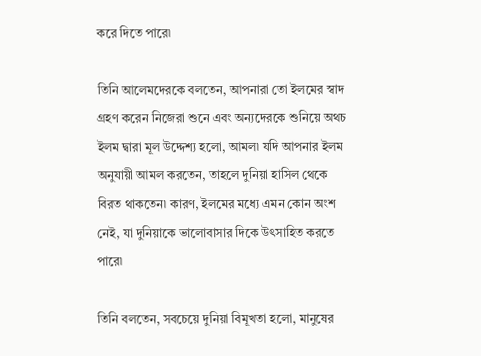করে দিতে পারে৷

তিনি আলেমদেরকে বলতেন, আপনারা তো ইলমের স্বাদ গ্রহণ করেন নিজেরা শুনে এবং অন্যদেরকে শুনিয়ে অথচ ইলম দ্বারা মূল উদ্দেশ্য হলো, আমল৷ যদি আপনার ইলম অনুযায়ী আমল করতেন, তাহলে দুনিয়া হাসিল থেকে বিরত থাকতেন৷ কারণ, ইলমের মধ্যে এমন কোন অংশ নেই, যা দুনিয়াকে ভালোবাসার দিকে উৎসাহিত করতে পারে৷

তিনি বলতেন, সবচেয়ে দুনিয়া বিমূখতা হলো, মানুষের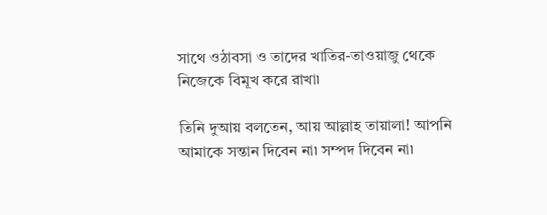সাথে ওঠাবসা ও তাদের খাতির-তাওয়াজু থেকে নিজেকে বিমূখ করে রাখা৷

তিনি দুআয় বলতেন, আয় আল্লাহ তায়ালা! আপনি আমাকে সন্তান দিবেন না৷ সম্পদ দিবেন না৷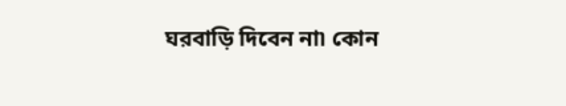ঘরবাড়ি দিবেন না৷ কোন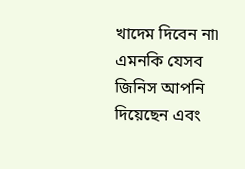খাদেম দিবেন না৷ এমনকি যেসব জিনিস আপনি দিয়েছেন এবং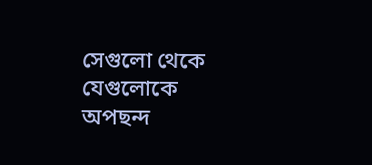সেগুলো থেকে যেগুলোকে অপছন্দ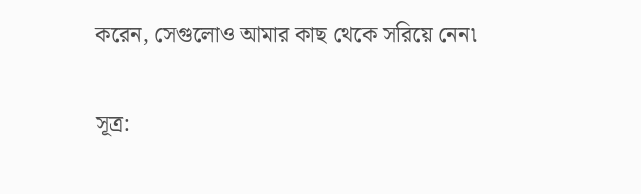করেন, সেগুলোও আমার কাছ থেকে সরিয়ে নেন৷

সূত্র: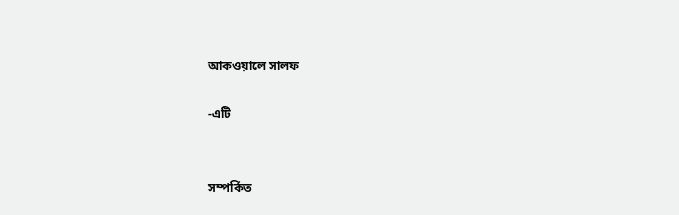আকওয়ালে সালফ

-এটি


সম্পর্কিত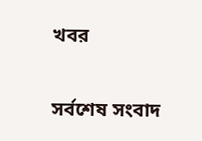খবর

সর্বশেষ সংবাদ